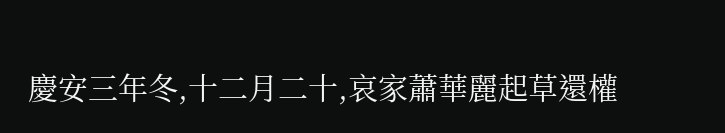慶安三年冬,十二月二十,哀家蕭華麗起草還權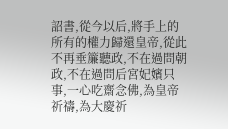詔書,從今以后,將手上的所有的權力歸還皇帝,從此不再垂簾聽政,不在過問朝政,不在過問后宮妃嬪只事,一心吃齋念佛,為皇帝祈禱,為大慶祈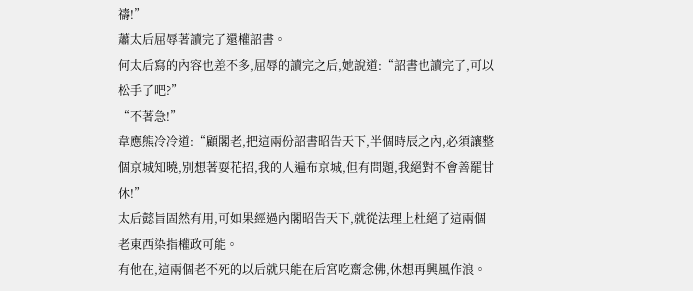禱!”
蕭太后屈辱著讀完了還權詔書。
何太后寫的內容也差不多,屈辱的讀完之后,她說道:“詔書也讀完了,可以松手了吧?”
“不著急!”
韋應熊冷冷道:“顧閣老,把這兩份詔書昭告天下,半個時辰之內,必須讓整個京城知曉,別想著耍花招,我的人遍布京城,但有問題,我絕對不會善罷甘休!”
太后懿旨固然有用,可如果經過內閣昭告天下,就從法理上杜絕了這兩個老東西染指權政可能。
有他在,這兩個老不死的以后就只能在后宮吃齋念佛,休想再興風作浪。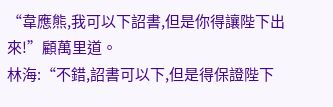“韋應熊,我可以下詔書,但是你得讓陛下出來!”顧萬里道。
林海:“不錯,詔書可以下,但是得保證陛下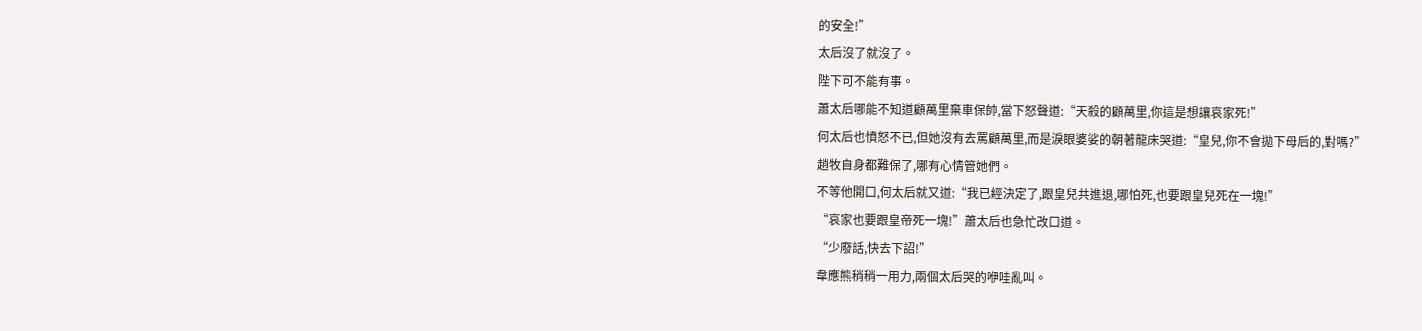的安全!”
太后沒了就沒了。
陛下可不能有事。
蕭太后哪能不知道顧萬里棄車保帥,當下怒聲道:“天殺的顧萬里,你這是想讓哀家死!”
何太后也憤怒不已,但她沒有去罵顧萬里,而是淚眼婆娑的朝著龍床哭道:“皇兒,你不會拋下母后的,對嗎?”
趙牧自身都難保了,哪有心情管她們。
不等他開口,何太后就又道:“我已經決定了,跟皇兒共進退,哪怕死,也要跟皇兒死在一塊!”
“哀家也要跟皇帝死一塊!”蕭太后也急忙改口道。
“少廢話,快去下詔!”
韋應熊稍稍一用力,兩個太后哭的咿哇亂叫。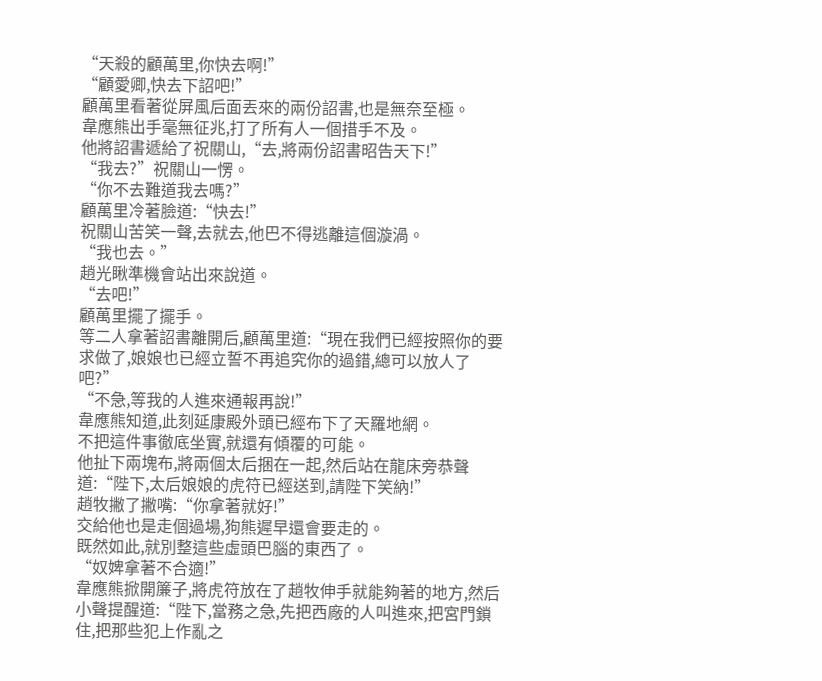“天殺的顧萬里,你快去啊!”
“顧愛卿,快去下詔吧!”
顧萬里看著從屏風后面丟來的兩份詔書,也是無奈至極。
韋應熊出手毫無征兆,打了所有人一個措手不及。
他將詔書遞給了祝關山,“去,將兩份詔書昭告天下!”
“我去?”祝關山一愣。
“你不去難道我去嗎?”
顧萬里冷著臉道:“快去!”
祝關山苦笑一聲,去就去,他巴不得逃離這個漩渦。
“我也去。”
趙光瞅準機會站出來說道。
“去吧!”
顧萬里擺了擺手。
等二人拿著詔書離開后,顧萬里道:“現在我們已經按照你的要求做了,娘娘也已經立誓不再追究你的過錯,總可以放人了吧?”
“不急,等我的人進來通報再說!”
韋應熊知道,此刻延康殿外頭已經布下了天羅地網。
不把這件事徹底坐實,就還有傾覆的可能。
他扯下兩塊布,將兩個太后捆在一起,然后站在龍床旁恭聲道:“陛下,太后娘娘的虎符已經送到,請陛下笑納!”
趙牧撇了撇嘴:“你拿著就好!”
交給他也是走個過場,狗熊遲早還會要走的。
既然如此,就別整這些虛頭巴腦的東西了。
“奴婢拿著不合適!”
韋應熊掀開簾子,將虎符放在了趙牧伸手就能夠著的地方,然后小聲提醒道:“陛下,當務之急,先把西廠的人叫進來,把宮門鎖住,把那些犯上作亂之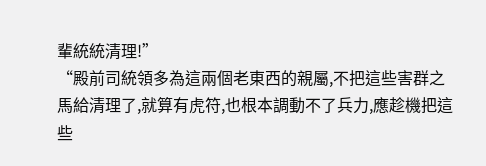輩統統清理!”
“殿前司統領多為這兩個老東西的親屬,不把這些害群之馬給清理了,就算有虎符,也根本調動不了兵力,應趁機把這些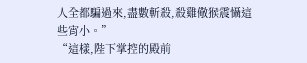人全都騙過來,盡數斬殺,殺雞儆猴震懾這些宵小。”
“這樣,陛下掌控的殿前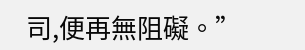司,便再無阻礙。”